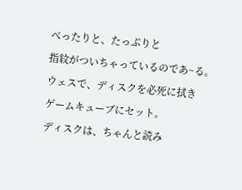べったりと、たっぷりと
指紋がついちゃっているのであ~る。
ウェスで、ディスクを必死に拭き
ゲームキューブにセット。
ディスクは、ちゃんと読み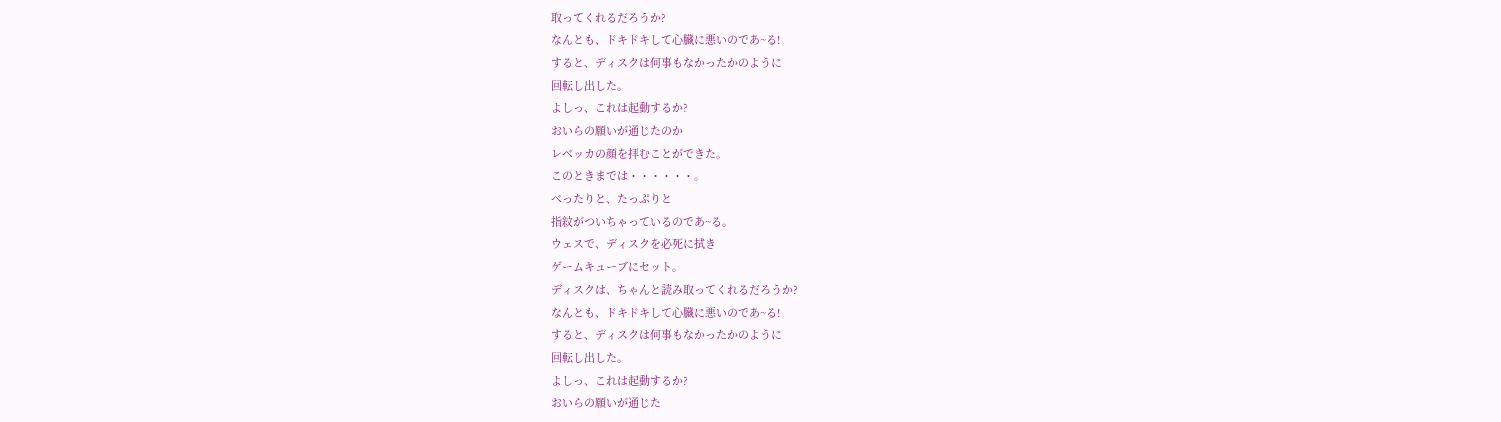取ってくれるだろうか?
なんとも、ドキドキして心臓に悪いのであ~る!
すると、ディスクは何事もなかったかのように
回転し出した。
よしっ、これは起動するか?
おいらの願いが通じたのか
レベッカの顔を拝むことができた。
このときまでは・・・・・・。
べったりと、たっぷりと
指紋がついちゃっているのであ~る。
ウェスで、ディスクを必死に拭き
ゲームキューブにセット。
ディスクは、ちゃんと読み取ってくれるだろうか?
なんとも、ドキドキして心臓に悪いのであ~る!
すると、ディスクは何事もなかったかのように
回転し出した。
よしっ、これは起動するか?
おいらの願いが通じた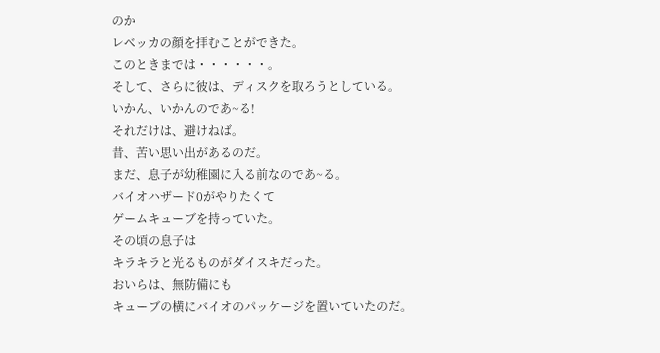のか
レベッカの顔を拝むことができた。
このときまでは・・・・・・。
そして、さらに彼は、ディスクを取ろうとしている。
いかん、いかんのであ~る!
それだけは、避けねば。
昔、苦い思い出があるのだ。
まだ、息子が幼稚園に入る前なのであ~る。
バイオハザード0がやりたくて
ゲームキューブを持っていた。
その頃の息子は
キラキラと光るものがダイスキだった。
おいらは、無防備にも
キューブの横にバイオのパッケージを置いていたのだ。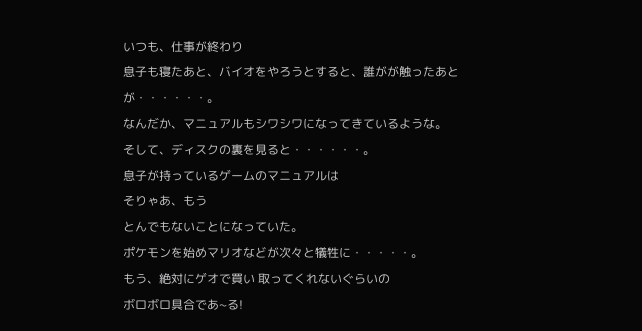いつも、仕事が終わり
息子も寝たあと、バイオをやろうとすると、誰がが触ったあとが・・・・・・。
なんだか、マニュアルもシワシワになってきているような。
そして、ディスクの裏を見ると・・・・・・。
息子が持っているゲームのマニュアルは
そりゃあ、もう
とんでもないことになっていた。
ポケモンを始めマリオなどが次々と犠牲に・・・・・。
もう、絶対にゲオで買い 取ってくれないぐらいの
ボロボロ具合であ~る!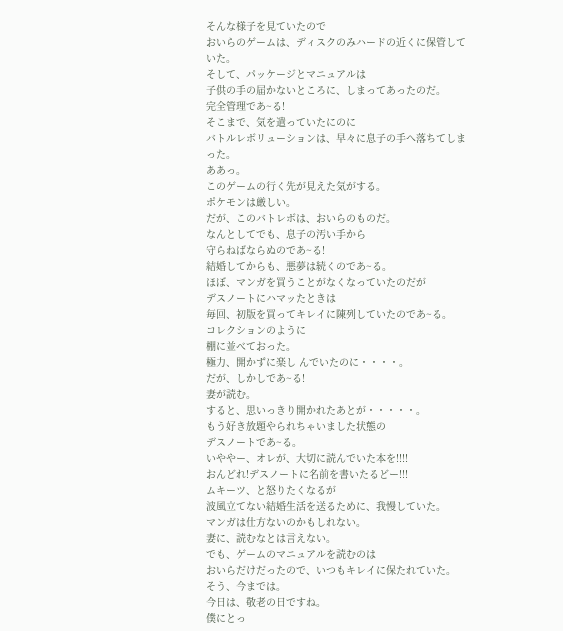そんな様子を見ていたので
おいらのゲームは、ディスクのみハードの近くに保管していた。
そして、パッケージとマニュアルは
子供の手の届かないところに、しまってあったのだ。
完全管理であ~る!
そこまで、気を遣っていたにのに
バトルレボリューションは、早々に息子の手へ落ちてしまった。
ああっ。
このゲームの行く先が見えた気がする。
ポケモンは厳しい。
だが、このバトレボは、おいらのものだ。
なんとしてでも、息子の汚い手から
守らねばならぬのであ~る!
結婚してからも、悪夢は続くのであ~る。
ほぼ、マンガを買うことがなくなっていたのだが
デスノートにハマッたときは
毎回、初版を買ってキレイに陳列していたのであ~る。
コレクションのように
棚に並べておった。
極力、開かずに楽し んでいたのに・・・・。
だが、しかしであ~る!
妻が読む。
すると、思いっきり開かれたあとが・・・・・。
もう好き放題やられちゃいました状態の
デスノートであ~る。
いややー、オレが、大切に読んでいた本を!!!!
おんどれ!デスノートに名前を書いたるどー!!!
ムキーツ、と怒りたくなるが
波風立てない結婚生活を送るために、我慢していた。
マンガは仕方ないのかもしれない。
妻に、読むなとは言えない。
でも、ゲームのマニュアルを読むのは
おいらだけだったので、いつもキレイに保たれていた。
そう、今までは。
今日は、敬老の日ですね。
僕にとっ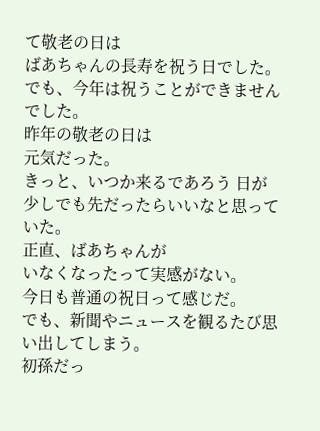て敬老の日は
ばあちゃんの長寿を祝う日でした。
でも、今年は祝うことができませんでした。
昨年の敬老の日は
元気だった。
きっと、いつか来るであろう 日が
少しでも先だったらいいなと思っていた。
正直、ばあちゃんが
いなくなったって実感がない。
今日も普通の祝日って感じだ。
でも、新聞やニュースを観るたび思い出してしまう。
初孫だっ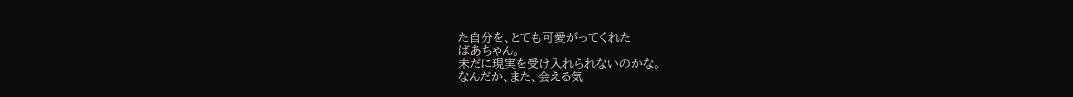た自分を、とても可愛がってくれた
ばあちゃん。
未だに現実を受け入れられないのかな。
なんだか、また、会える気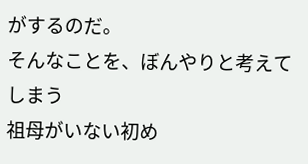がするのだ。
そんなことを、ぼんやりと考えてしまう
祖母がいない初め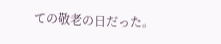ての敬老の日だった。